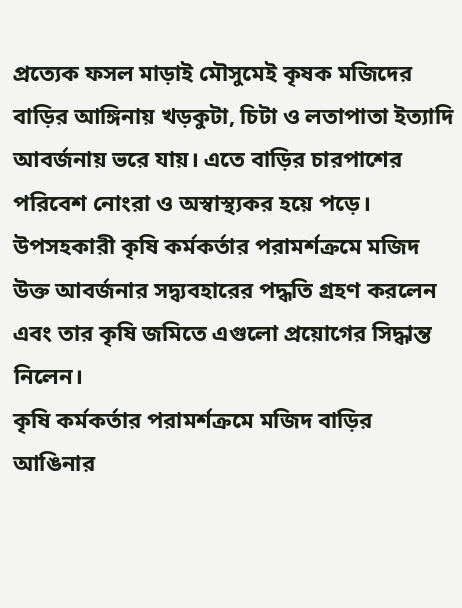প্রত্যেক ফসল মাড়াই মৌসুমেই কৃষক মজিদের বাড়ির আঙ্গিনায় খড়কুটা, চিটা ও লতাপাতা ইত্যাদি আবর্জনায় ভরে যায়। এতে বাড়ির চারপাশের পরিবেশ নোংরা ও অস্বাস্থ্যকর হয়ে পড়ে। উপসহকারী কৃষি কর্মকর্তার পরামর্শক্রমে মজিদ উক্ত আবর্জনার সদ্ব্যবহারের পদ্ধতি গ্রহণ করলেন এবং তার কৃষি জমিতে এগুলো প্রয়োগের সিদ্ধান্ত নিলেন।
কৃষি কর্মকর্তার পরামর্শক্রমে মজিদ বাড়ির আঙিনার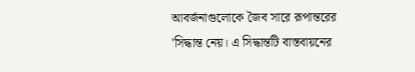আবর্জনাগুলোকে জৈব সারে রূপান্তরের 'সিদ্ধান্ত নেয়। এ সিদ্ধান্তটি বাস্তবায়নের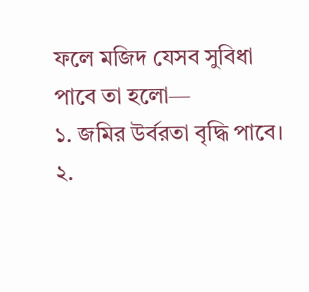ফলে মজিদ যেসব সুবিধা পাবে তা হলো—
১. জমির উর্বরতা বৃদ্ধি পাবে।
২.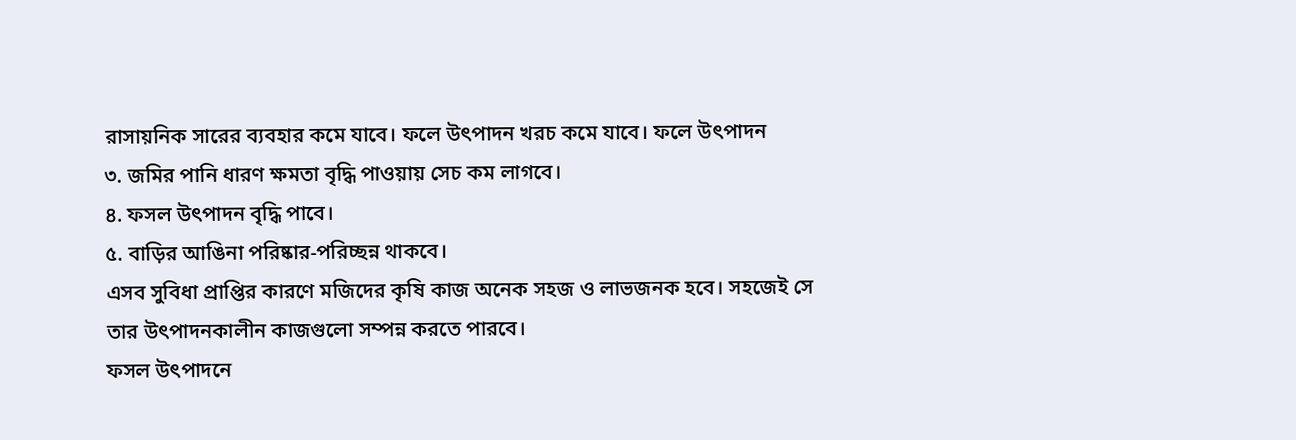রাসায়নিক সারের ব্যবহার কমে যাবে। ফলে উৎপাদন খরচ কমে যাবে। ফলে উৎপাদন
৩. জমির পানি ধারণ ক্ষমতা বৃদ্ধি পাওয়ায় সেচ কম লাগবে।
৪. ফসল উৎপাদন বৃদ্ধি পাবে।
৫. বাড়ির আঙিনা পরিষ্কার-পরিচ্ছন্ন থাকবে।
এসব সুবিধা প্রাপ্তির কারণে মজিদের কৃষি কাজ অনেক সহজ ও লাভজনক হবে। সহজেই সে তার উৎপাদনকালীন কাজগুলো সম্পন্ন করতে পারবে।
ফসল উৎপাদনে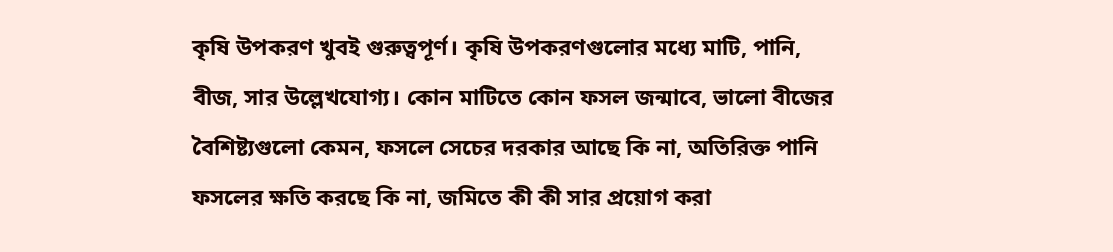কৃষি উপকরণ খুবই গুরুত্বপূর্ণ। কৃষি উপকরণগুলোর মধ্যে মাটি, পানি, বীজ, সার উল্লেখযোগ্য। কোন মাটিতে কোন ফসল জন্মাবে, ভালো বীজের বৈশিষ্ট্যগুলো কেমন, ফসলে সেচের দরকার আছে কি না, অতিরিক্ত পানি ফসলের ক্ষতি করছে কি না, জমিতে কী কী সার প্রয়োগ করা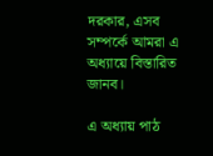দরকার, এসব সম্পর্কে আমরা এ অধ্যায়ে বিস্তারিত জানব।

এ অধ্যায় পাঠ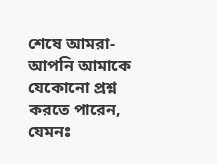শেষে আমরা-
আপনি আমাকে যেকোনো প্রশ্ন করতে পারেন, যেমনঃ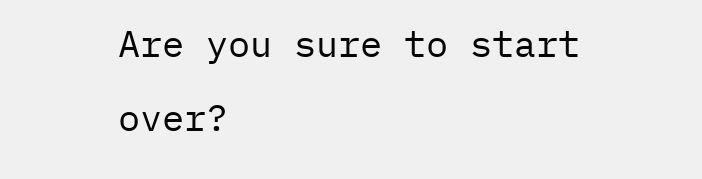Are you sure to start over?